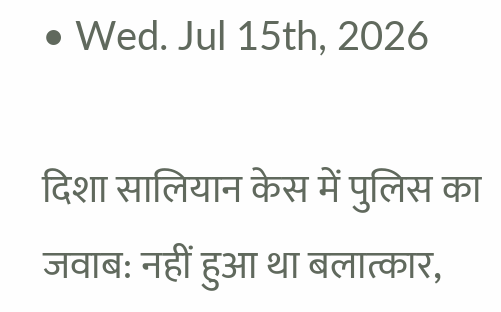• Wed. Jul 15th, 2026

दिशा सालियान केस में पुलिस का जवाब: नहीं हुआ था बलात्कार,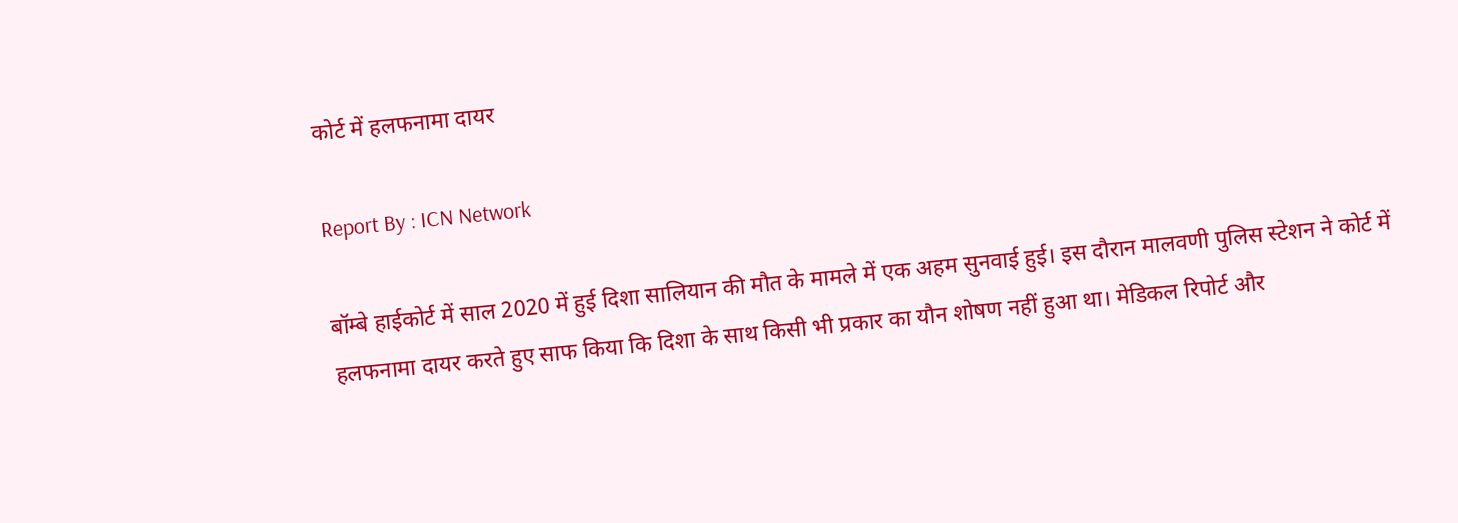कोर्ट में हलफनामा दायर

Report By : ICN Network

बॉम्बे हाईकोर्ट में साल 2020 में हुई दिशा सालियान की मौत के मामले में एक अहम सुनवाई हुई। इस दौरान मालवणी पुलिस स्टेशन ने कोर्ट में हलफनामा दायर करते हुए साफ किया कि दिशा के साथ किसी भी प्रकार का यौन शोषण नहीं हुआ था। मेडिकल रिपोर्ट और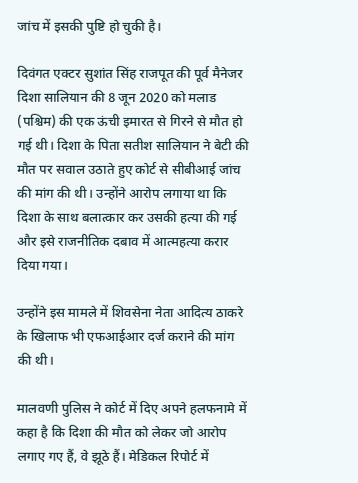जांच में इसकी पुष्टि हो चुकी है।

दिवंगत एक्टर सुशांत सिंह राजपूत की पूर्व मैनेजर दिशा सालियान की 8 जून 2020 को मलाड (पश्चिम) की एक ऊंची इमारत से गिरने से मौत हो गई थी। दिशा के पिता सतीश सालियान ने बेटी की मौत पर सवाल उठाते हुए कोर्ट से सीबीआई जांच की मांग की थी। उन्होंने आरोप लगाया था कि दिशा के साथ बलात्कार कर उसकी हत्या की गई और इसे राजनीतिक दबाव में आत्महत्या करार दिया गया।

उन्होंने इस मामले में शिवसेना नेता आदित्य ठाकरे के खिलाफ भी एफआईआर दर्ज कराने की मांग की थी।

मालवणी पुलिस ने कोर्ट में दिए अपने हलफनामे में कहा है कि दिशा की मौत को लेकर जो आरोप लगाए गए हैं, वे झूठे हैं। मेडिकल रिपोर्ट में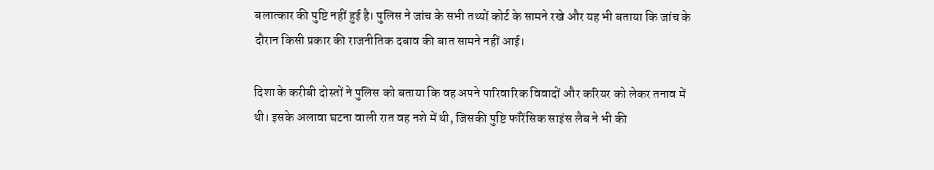बलात्कार की पुष्टि नहीं हुई है। पुलिस ने जांच के सभी तथ्यों कोर्ट के सामने रखे और यह भी बताया कि जांच के दौरान किसी प्रकार की राजनीतिक दबाव की बात सामने नहीं आई।

दिशा के करीबी दोस्तों ने पुलिस को बताया कि वह अपने पारिवारिक विवादों और करियर को लेकर तनाव में थी। इसके अलावा घटना वाली रात वह नशे में थी, जिसकी पुष्टि फॉरेंसिक साइंस लैब ने भी की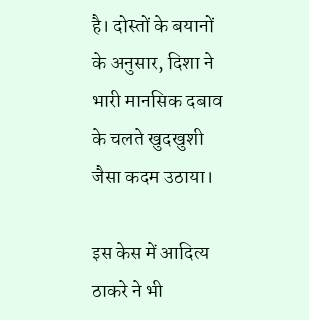है। दोस्तों के बयानों के अनुसार, दिशा ने भारी मानसिक दबाव के चलते खुदखुशी जैसा कदम उठाया।

इस केस में आदित्य ठाकरे ने भी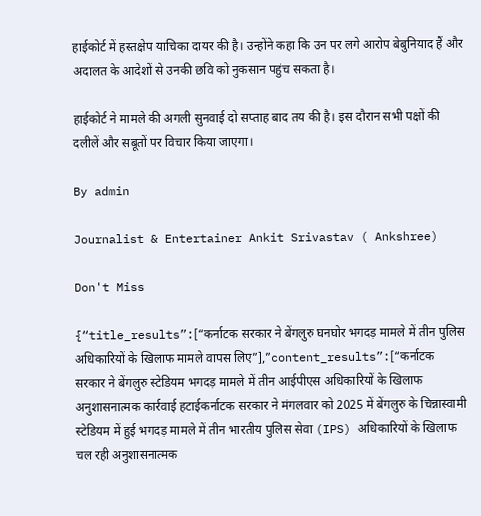हाईकोर्ट में हस्तक्षेप याचिका दायर की है। उन्होंने कहा कि उन पर लगे आरोप बेबुनियाद हैं और अदालत के आदेशों से उनकी छवि को नुकसान पहुंच सकता है।

हाईकोर्ट ने मामले की अगली सुनवाई दो सप्ताह बाद तय की है। इस दौरान सभी पक्षों की दलीलें और सबूतों पर विचार किया जाएगा।

By admin

Journalist & Entertainer Ankit Srivastav ( Ankshree)

Don't Miss

{“title_results”:[“कर्नाटक सरकार ने बेंगलुरु घनघोर भगदड़ मामले में तीन पुलिस अधिकारियों के खिलाफ मामले वापस लिए”],”content_results”:[“कर्नाटक सरकार ने बेंगलुरु स्टेडियम भगदड़ मामले में तीन आईपीएस अधिकारियों के खिलाफ अनुशासनात्मक कार्रवाई हटाईकर्नाटक सरकार ने मंगलवार को 2025 में बेंगलुरु के चिन्नास्वामी स्टेडियम में हुई भगदड़ मामले में तीन भारतीय पुलिस सेवा (IPS) अधिकारियों के खिलाफ चल रही अनुशासनात्मक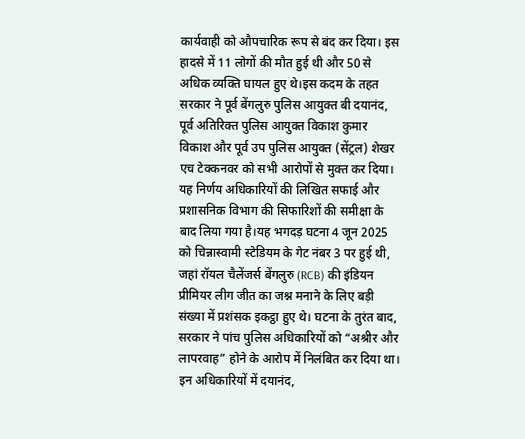कार्यवाही को औपचारिक रूप से बंद कर दिया। इस हादसे में 11 लोगों की मौत हुई थी और 50 से अधिक व्यक्ति घायल हुए थे।इस कदम के तहत सरकार ने पूर्व बेंगलुरु पुलिस आयुक्त बी दयानंद, पूर्व अतिरिक्त पुलिस आयुक्त विकाश कुमार विकाश और पूर्व उप पुलिस आयुक्त (सेंट्रल) शेखर एच टेक्कनवर को सभी आरोपों से मुक्त कर दिया। यह निर्णय अधिकारियों की लिखित सफाई और प्रशासनिक विभाग की सिफारिशों की समीक्षा के बाद लिया गया है।यह भगदड़ घटना 4 जून 2025 को चिन्नास्वामी स्टेडियम के गेट नंबर 3 पर हुई थी, जहां रॉयल चैलेंजर्स बेंगलुरु (RCB) की इंडियन प्रीमियर लीग जीत का जश्न मनाने के लिए बड़ी संख्या में प्रशंसक इकट्ठा हुए थे। घटना के तुरंत बाद, सरकार ने पांच पुलिस अधिकारियों को “अश्रीर और लापरवाह” होने के आरोप में निलंबित कर दिया था। इन अधिकारियों में दयानंद,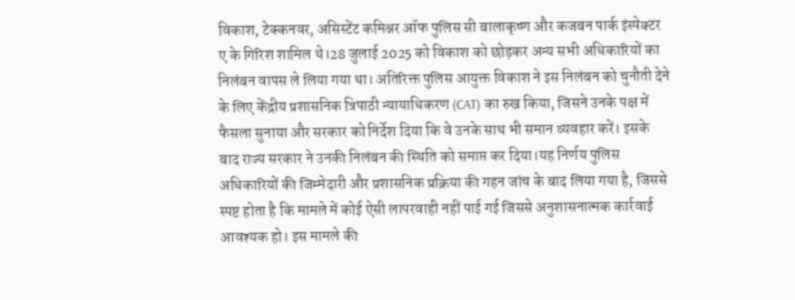विकाश, टेक्कनवर, असिस्टेंट कमिश्नर ऑफ पुलिस सी बालाकृष्ण और कजबन पार्क इंस्पेक्टर ए के गिरिश शामिल थे।28 जुलाई 2025 को विकाश को छोड़कर अन्य सभी अधिकारियों का निलंबन वापस ले लिया गया था। अतिरिक्त पुलिस आयुक्त विकाश ने इस निलंबन को चुनौती देने के लिए केंद्रीय प्रशासनिक त्रिपाठी न्यायाधिकरण (CAT) का रुख किया, जिसने उनके पक्ष में फैसला सुनाया और सरकार को निर्देश दिया कि वे उनके साथ भी समान व्यवहार करें। इसके बाद राज्य सरकार ने उनकी निलंबन की स्थिति को समाप्त कर दिया।यह निर्णय पुलिस अधिकारियों की जिम्मेदारी और प्रशासनिक प्रक्रिया की गहन जांच के बाद लिया गया है, जिससे स्पष्ट होता है कि मामले में कोई ऐसी लापरवाही नहीं पाई गई जिससे अनुशासनात्मक कार्रवाई आवश्यक हो। इस मामले की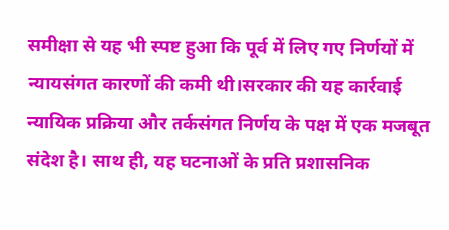समीक्षा से यह भी स्पष्ट हुआ कि पूर्व में लिए गए निर्णयों में न्यायसंगत कारणों की कमी थी।सरकार की यह कार्रवाई न्यायिक प्रक्रिया और तर्कसंगत निर्णय के पक्ष में एक मजबूत संदेश है। साथ ही, यह घटनाओं के प्रति प्रशासनिक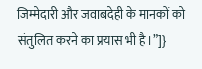जिम्मेदारी और जवाबदेही के मानकों को संतुलित करने का प्रयास भी है।”]}